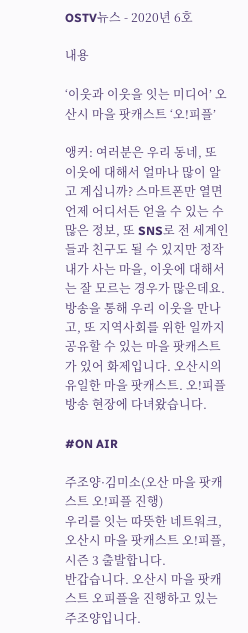OSTV뉴스 - 2020년 6호

내용

‘이웃과 이웃을 잇는 미디어’ 오산시 마을 팟캐스트 ‘오!피플’

앵커: 여러분은 우리 동네, 또 이웃에 대해서 얼마나 많이 알고 계십니까? 스마트폰만 열면 언제 어디서든 얻을 수 있는 수많은 정보, 또 SNS로 전 세계인들과 친구도 될 수 있지만 정작 내가 사는 마을, 이웃에 대해서는 잘 모르는 경우가 많은데요. 방송을 통해 우리 이웃을 만나고, 또 지역사회를 위한 일까지 공유할 수 있는 마을 팟캐스트가 있어 화제입니다. 오산시의 유일한 마을 팟캐스트. 오!피플 방송 현장에 다녀왔습니다.

#ON AIR

주조양·김미소(오산 마을 팟캐스트 오!피플 진행)
우리를 잇는 따뜻한 네트워크, 오산시 마을 팟캐스트 오!피플, 시즌 3 출발합니다.
반갑습니다. 오산시 마을 팟캐스트 오피플을 진행하고 있는 주조양입니다.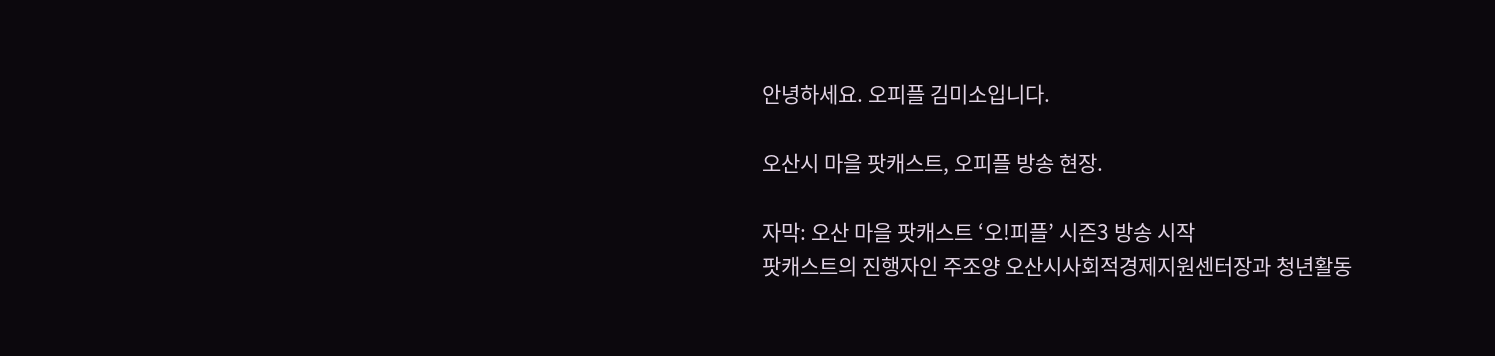안녕하세요. 오피플 김미소입니다.

오산시 마을 팟캐스트, 오피플 방송 현장.

자막: 오산 마을 팟캐스트 ‘오!피플’ 시즌3 방송 시작
팟캐스트의 진행자인 주조양 오산시사회적경제지원센터장과 청년활동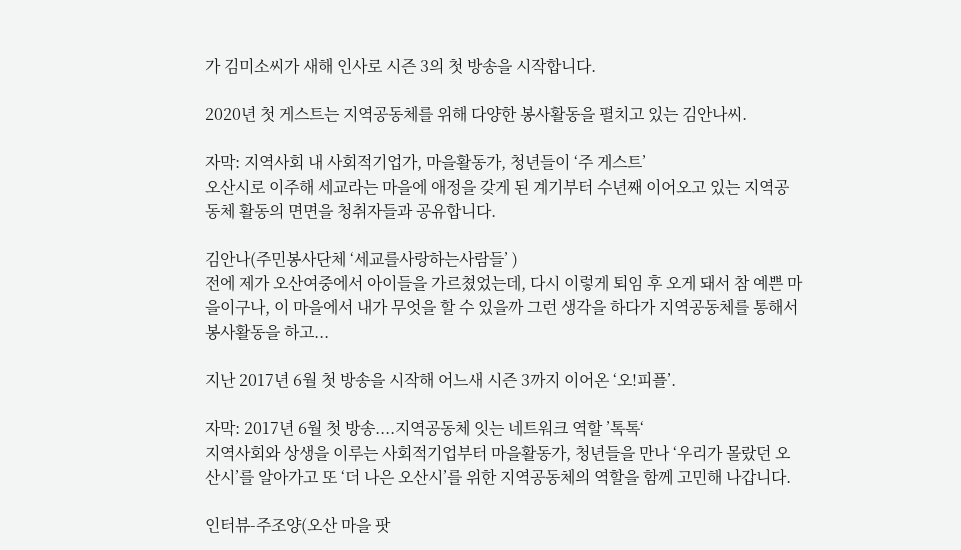가 김미소씨가 새해 인사로 시즌 3의 첫 방송을 시작합니다.

2020년 첫 게스트는 지역공동체를 위해 다양한 봉사활동을 펼치고 있는 김안나씨.

자막: 지역사회 내 사회적기업가, 마을활동가, 청년들이 ‘주 게스트’
오산시로 이주해 세교라는 마을에 애정을 갖게 된 계기부터 수년째 이어오고 있는 지역공동체 활동의 면면을 청취자들과 공유합니다.

김안나(주민봉사단체 ‘세교를사랑하는사람들’ )
전에 제가 오산여중에서 아이들을 가르쳤었는데, 다시 이렇게 퇴임 후 오게 돼서 참 예쁜 마을이구나, 이 마을에서 내가 무엇을 할 수 있을까 그런 생각을 하다가 지역공동체를 통해서 봉사활동을 하고...

지난 2017년 6월 첫 방송을 시작해 어느새 시즌 3까지 이어온 ‘오!피플’.

자막: 2017년 6월 첫 방송....지역공동체 잇는 네트워크 역할 ’톡톡‘
지역사회와 상생을 이루는 사회적기업부터 마을활동가, 청년들을 만나 ‘우리가 몰랐던 오산시’를 알아가고 또 ‘더 나은 오산시’를 위한 지역공동체의 역할을 함께 고민해 나갑니다.

인터뷰-주조양(오산 마을 팟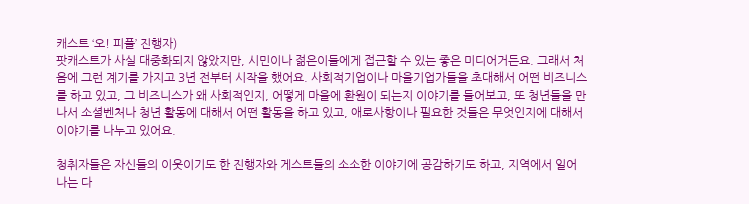캐스트 ‘오! 피플’ 진행자)
팟캐스트가 사실 대중화되지 않았지만, 시민이나 젊은이들에게 접근할 수 있는 좋은 미디어거든요. 그래서 처음에 그런 계기를 가지고 3년 전부터 시작을 했어요. 사회적기업이나 마을기업가들을 초대해서 어떤 비즈니스를 하고 있고, 그 비즈니스가 왜 사회적인지, 어떻게 마을에 환원이 되는지 이야기를 들어보고, 또 청년들을 만나서 소셜벤처나 청년 활동에 대해서 어떤 활동을 하고 있고, 애로사항이나 필요한 것들은 무엇인지에 대해서 이야기를 나누고 있어요.

청취자들은 자신들의 이웃이기도 한 진행자와 게스트들의 소소한 이야기에 공감하기도 하고, 지역에서 일어나는 다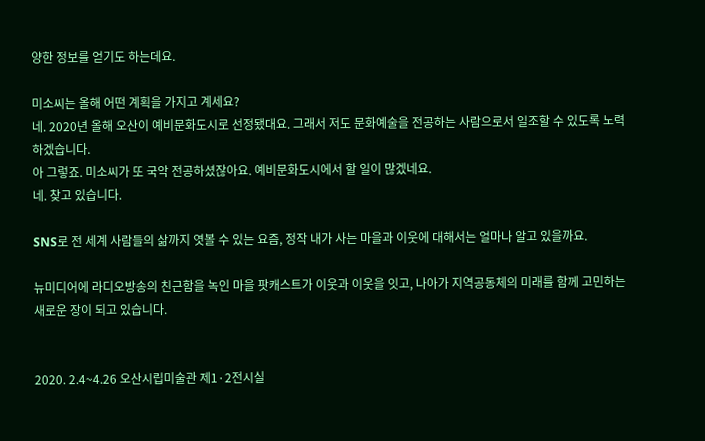양한 정보를 얻기도 하는데요.

미소씨는 올해 어떤 계획을 가지고 계세요?
네. 2020년 올해 오산이 예비문화도시로 선정됐대요. 그래서 저도 문화예술을 전공하는 사람으로서 일조할 수 있도록 노력하겠습니다.
아 그렇죠. 미소씨가 또 국악 전공하셨잖아요. 예비문화도시에서 할 일이 많겠네요.
네. 찾고 있습니다.

SNS로 전 세계 사람들의 삶까지 엿볼 수 있는 요즘, 정작 내가 사는 마을과 이웃에 대해서는 얼마나 알고 있을까요.

뉴미디어에 라디오방송의 친근함을 녹인 마을 팟캐스트가 이웃과 이웃을 잇고, 나아가 지역공동체의 미래를 함께 고민하는 새로운 장이 되고 있습니다.


2020. 2.4~4.26 오산시립미술관 제1·2전시실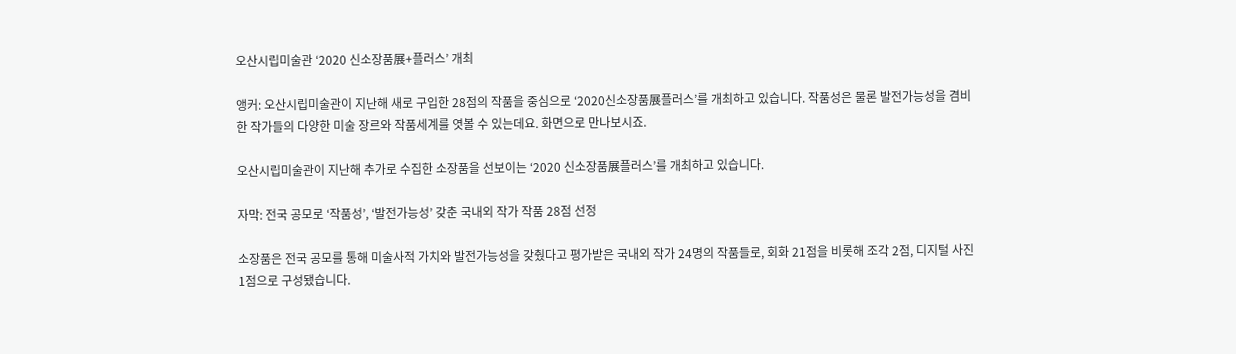오산시립미술관 ‘2020 신소장품展+플러스’ 개최

앵커: 오산시립미술관이 지난해 새로 구입한 28점의 작품을 중심으로 ‘2020신소장품展플러스’를 개최하고 있습니다. 작품성은 물론 발전가능성을 겸비한 작가들의 다양한 미술 장르와 작품세계를 엿볼 수 있는데요. 화면으로 만나보시죠.

오산시립미술관이 지난해 추가로 수집한 소장품을 선보이는 ‘2020 신소장품展플러스’를 개최하고 있습니다.

자막: 전국 공모로 ‘작품성’, ‘발전가능성’ 갖춘 국내외 작가 작품 28점 선정

소장품은 전국 공모를 통해 미술사적 가치와 발전가능성을 갖췄다고 평가받은 국내외 작가 24명의 작품들로, 회화 21점을 비롯해 조각 2점, 디지털 사진 1점으로 구성됐습니다.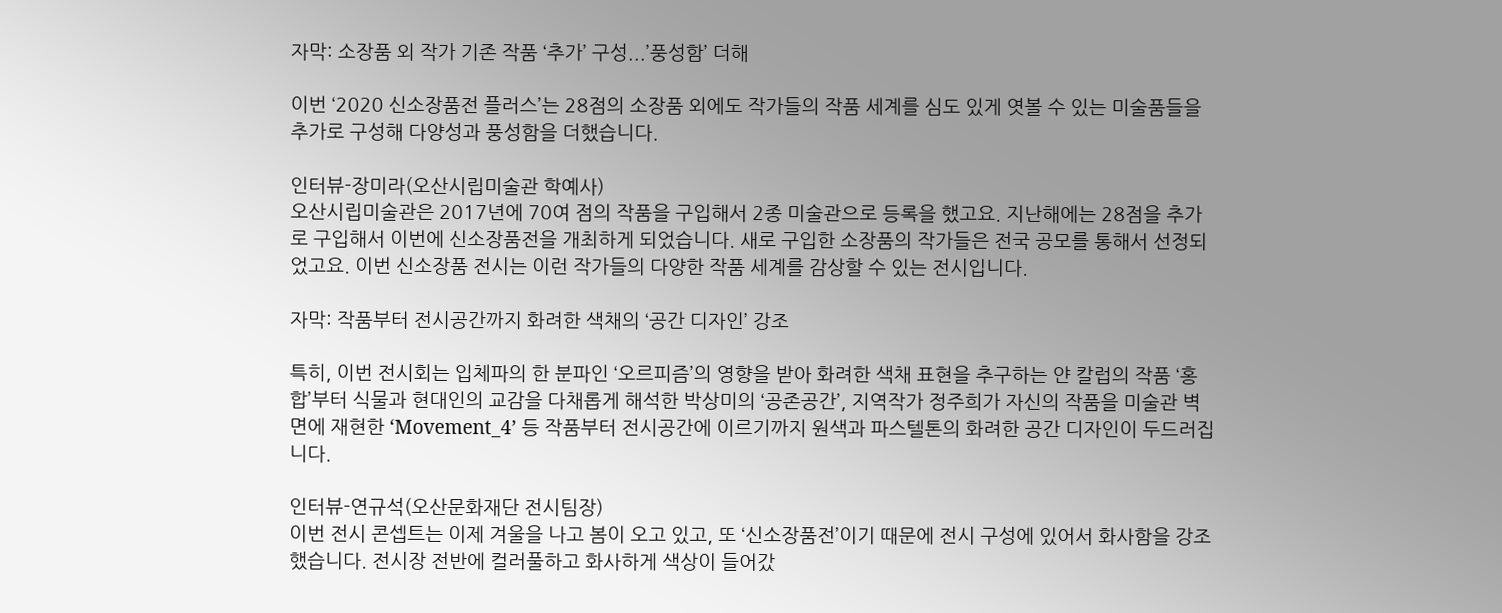자막: 소장품 외 작가 기존 작품 ‘추가’ 구성...’풍성함’ 더해

이번 ‘2020 신소장품전 플러스’는 28점의 소장품 외에도 작가들의 작품 세계를 심도 있게 엿볼 수 있는 미술품들을 추가로 구성해 다양성과 풍성함을 더했습니다.

인터뷰-장미라(오산시립미술관 학예사)
오산시립미술관은 2017년에 70여 점의 작품을 구입해서 2종 미술관으로 등록을 했고요. 지난해에는 28점을 추가로 구입해서 이번에 신소장품전을 개최하게 되었습니다. 새로 구입한 소장품의 작가들은 전국 공모를 통해서 선정되었고요. 이번 신소장품 전시는 이런 작가들의 다양한 작품 세계를 감상할 수 있는 전시입니다.

자막: 작품부터 전시공간까지 화려한 색채의 ‘공간 디자인’ 강조

특히, 이번 전시회는 입체파의 한 분파인 ‘오르피즘’의 영향을 받아 화려한 색채 표현을 추구하는 얀 칼럽의 작품 ‘홍합’부터 식물과 현대인의 교감을 다채롭게 해석한 박상미의 ‘공존공간’, 지역작가 정주희가 자신의 작품을 미술관 벽면에 재현한 ‘Movement_4’ 등 작품부터 전시공간에 이르기까지 원색과 파스텔톤의 화려한 공간 디자인이 두드러집니다.

인터뷰-연규석(오산문화재단 전시팀장)
이번 전시 콘셉트는 이제 겨울을 나고 봄이 오고 있고, 또 ‘신소장품전’이기 때문에 전시 구성에 있어서 화사함을 강조했습니다. 전시장 전반에 컬러풀하고 화사하게 색상이 들어갔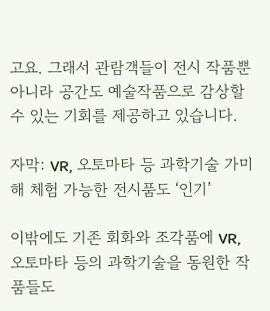고요. 그래서 관람객들이 전시 작품뿐 아니라 공간도 예술작품으로 감상할 수 있는 기회를 제공하고 있습니다.

자막: VR, 오토마타 등 과학기술 가미해 체험 가능한 전시품도 ‘인기’

이밖에도 기존 회화와 조각품에 VR, 오토마타 등의 과학기술을 동원한 작품들도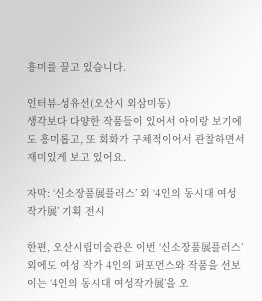흥미를 끌고 있습니다.

인터뷰-성유선(오산시 외삼미동)
생각보다 다양한 작품들이 있어서 아이랑 보기에도 흥미롭고, 또 회화가 구체적이어서 관찰하면서 재미있게 보고 있어요.

자막: ‘신소장품展플러스’ 외 ‘4인의 동시대 여성작가展’ 기획 전시

한편, 오산시립미술관은 이번 ‘신소장품展플러스’ 외에도 여성 작가 4인의 퍼포먼스와 작품을 선보이는 ‘4인의 동시대 여성작가展’을 오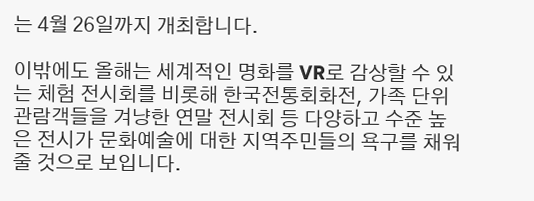는 4월 26일까지 개최합니다.

이밖에도 올해는 세계적인 명화를 VR로 감상할 수 있는 체험 전시회를 비롯해 한국전통회화전, 가족 단위 관람객들을 겨냥한 연말 전시회 등 다양하고 수준 높은 전시가 문화예술에 대한 지역주민들의 욕구를 채워줄 것으로 보입니다.